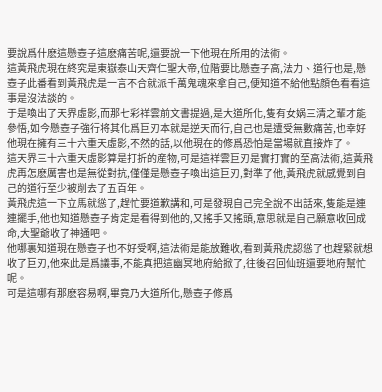要說爲什麽這懸壺子這麽痛苦呢,還要說一下他現在所用的法術。
這黃飛虎現在終究是東嶽泰山天齊仁聖大帝,位階要比懸壺子高,法力、道行也是,懸壺子此番看到黃飛虎是一言不合就派千萬鬼魂來拿自己,便知道不給他點顔色看看這事是沒法談的。
于是喚出了天界虛影,而那七彩祥雲前文書提過,是大道所化,隻有女娲三清之輩才能參悟,如今懸壺子強行将其化爲巨刃本就是逆天而行,自己也是遭受無數痛苦,也幸好他現在擁有三十六重天虛影,不然的話,以他現在的修爲恐怕是當場就直接炸了。
這天界三十六重天虛影算是打折的産物,可是這祥雲巨刃是實打實的至高法術,這黃飛虎再怎麽厲害也是無從對抗,僅僅是懸壺子喚出這巨刃,對準了他,黃飛虎就感覺到自己的道行至少被削去了五百年。
黃飛虎這一下立馬就慫了,趕忙要道歉講和,可是發現自己完全說不出話來,隻能是連連擺手,他也知道懸壺子肯定是看得到他的,又搖手又搖頭,意思就是自己願意收回成命,大聖爺收了神通吧。
他哪裏知道現在懸壺子也不好受啊,這法術是能放難收,看到黃飛虎認慫了也趕緊就想收了巨刃,他來此是爲議事,不能真把這幽冥地府給掀了,往後召回仙班還要地府幫忙呢。
可是這哪有那麽容易啊,畢竟乃大道所化,懸壺子修爲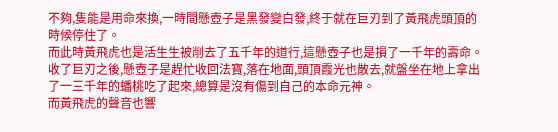不夠,隻能是用命來換,一時間懸壺子是黑發變白發,終于就在巨刃到了黃飛虎頭頂的時候停住了。
而此時黃飛虎也是活生生被削去了五千年的道行,這懸壺子也是損了一千年的壽命。
收了巨刃之後,懸壺子是趕忙收回法寶,落在地面,頭頂霞光也散去,就盤坐在地上拿出了一三千年的蟠桃吃了起來,總算是沒有傷到自己的本命元神。
而黃飛虎的聲音也響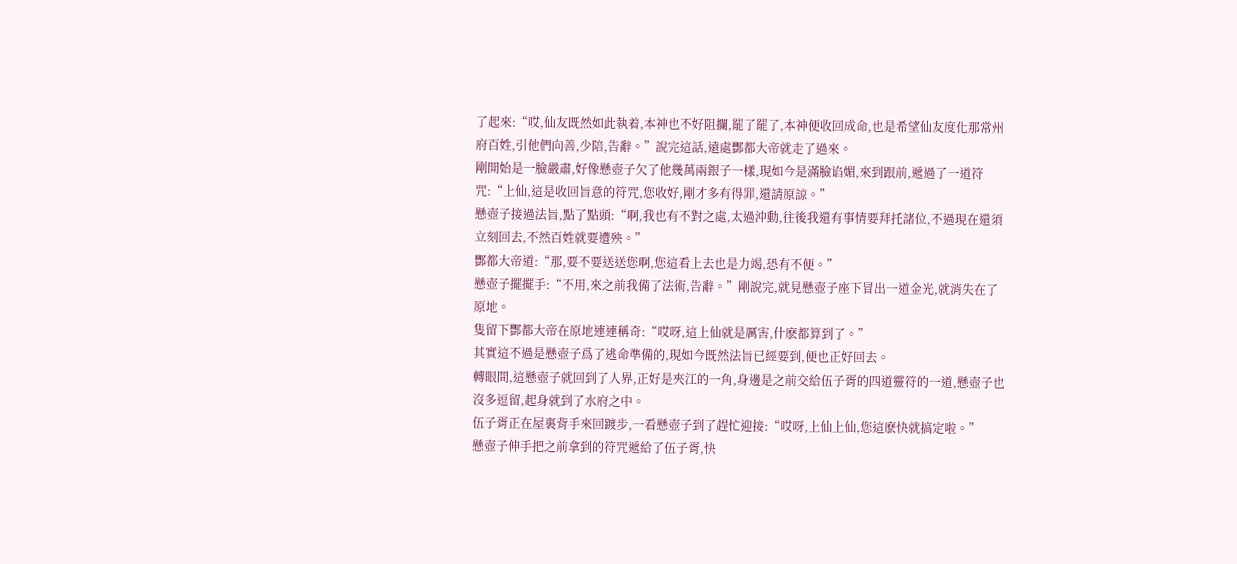了起來:“哎,仙友既然如此執着,本神也不好阻攔,罷了罷了,本神便收回成命,也是希望仙友度化那常州府百姓,引他們向善,少陪,告辭。”說完這話,遠處酆都大帝就走了過來。
剛開始是一臉嚴肅,好像懸壺子欠了他幾萬兩銀子一樣,現如今是滿臉谄媚,來到跟前,遞過了一道符咒:“上仙,這是收回旨意的符咒,您收好,剛才多有得罪,還請原諒。”
懸壺子接過法旨,點了點頭:“啊,我也有不對之處,太過沖動,往後我還有事情要拜托諸位,不過現在還須立刻回去,不然百姓就要遭殃。”
酆都大帝道:“那,要不要送送您啊,您這看上去也是力竭,恐有不便。”
懸壺子擺擺手:“不用,來之前我備了法術,告辭。”剛說完,就見懸壺子座下冒出一道金光,就消失在了原地。
隻留下酆都大帝在原地連連稱奇:“哎呀,這上仙就是厲害,什麽都算到了。”
其實這不過是懸壺子爲了逃命準備的,現如今既然法旨已經要到,便也正好回去。
轉眼間,這懸壺子就回到了人界,正好是夾江的一角,身邊是之前交給伍子胥的四道靈符的一道,懸壺子也沒多逗留,起身就到了水府之中。
伍子胥正在屋裏背手來回踱步,一看懸壺子到了趕忙迎接:“哎呀,上仙上仙,您這麽快就搞定啦。”
懸壺子伸手把之前拿到的符咒遞給了伍子胥,快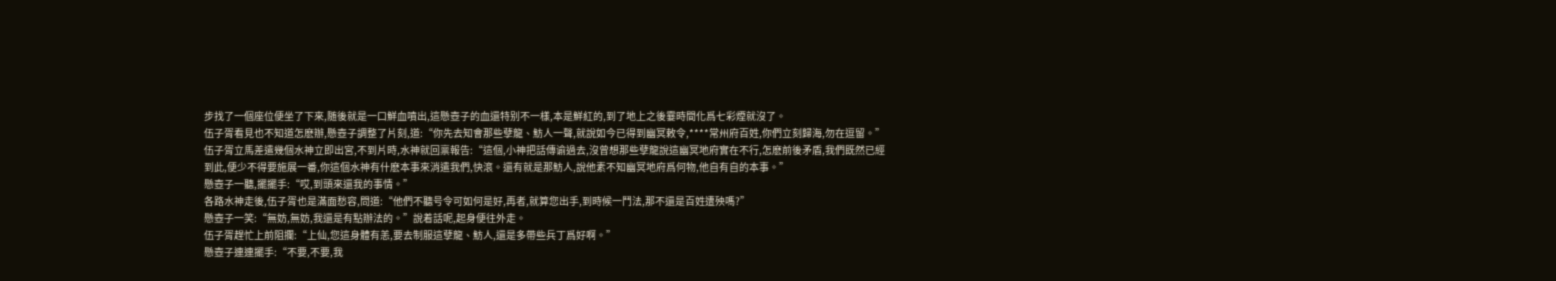步找了一個座位便坐了下來,随後就是一口鮮血噴出,這懸壺子的血還特别不一樣,本是鮮紅的,到了地上之後霎時間化爲七彩煙就沒了。
伍子胥看見也不知道怎麽辦,懸壺子調整了片刻,道:“你先去知會那些孽龍、魴人一聲,就說如今已得到幽冥敕令,****常州府百姓,你們立刻歸海,勿在逗留。”
伍子胥立馬差遣幾個水神立即出宮,不到片時,水神就回禀報告:“這個,小神把話傳谕過去,沒曾想那些孽龍說這幽冥地府實在不行,怎麽前後矛盾,我們既然已經到此,便少不得要施展一番,你這個水神有什麽本事來消遣我們,快滾。還有就是那魴人,說他素不知幽冥地府爲何物,他自有自的本事。”
懸壺子一聽,擺擺手:“哎,到頭來還我的事情。”
各路水神走後,伍子胥也是滿面愁容,問道:“他們不聽号令可如何是好,再者,就算您出手,到時候一鬥法,那不還是百姓遭殃嗎?”
懸壺子一笑:“無妨,無妨,我還是有點辦法的。”說着話呢,起身便往外走。
伍子胥趕忙上前阻攔:“上仙,您這身體有恙,要去制服這孽龍、魴人,還是多帶些兵丁爲好啊。”
懸壺子連連擺手:“不要,不要,我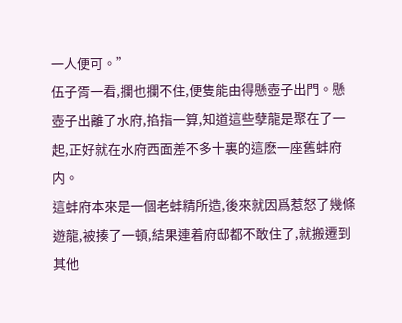一人便可。”
伍子胥一看,攔也攔不住,便隻能由得懸壺子出門。懸壺子出離了水府,掐指一算,知道這些孽龍是聚在了一起,正好就在水府西面差不多十裏的這麽一座舊蚌府内。
這蚌府本來是一個老蚌精所造,後來就因爲惹怒了幾條遊龍,被揍了一頓,結果連着府邸都不敢住了,就搬遷到其他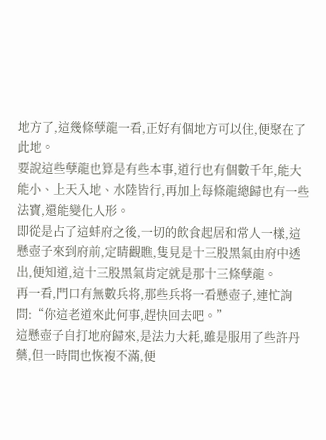地方了,這幾條孽龍一看,正好有個地方可以住,便聚在了此地。
要說這些孽龍也算是有些本事,道行也有個數千年,能大能小、上天入地、水陸皆行,再加上每條龍總歸也有一些法寶,還能變化人形。
即從是占了這蚌府之後,一切的飲食起居和常人一樣,這懸壺子來到府前,定睛觀瞧,隻見是十三股黑氣由府中透出,便知道,這十三股黑氣肯定就是那十三條孽龍。
再一看,門口有無數兵将,那些兵将一看懸壺子,連忙詢問:“你這老道來此何事,趕快回去吧。”
這懸壺子自打地府歸來,是法力大耗,雖是服用了些許丹藥,但一時間也恢複不滿,便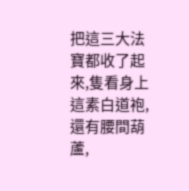把這三大法寶都收了起來,隻看身上這素白道袍,還有腰間葫蘆,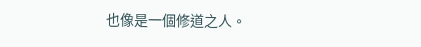也像是一個修道之人。